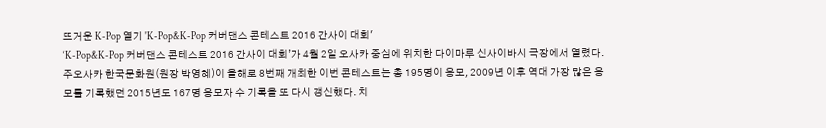뜨거운 K-Pop 열기 'K-Pop&K-Pop 커버댄스 콘테스트 2016 간사이 대회'
‘K-Pop&K-Pop 커버댄스 콘테스트 2016 간사이 대회’가 4월 2일 오사카 중심에 위치한 다이마루 신사이바시 극장에서 열렸다. 주오사카 한국문화원(원장 박영혜)이 올해로 8번째 개최한 이번 콘테스트는 총 195명이 응모, 2009년 이후 역대 가장 많은 응모를 기록했던 2015년도 167명 응모자 수 기록을 또 다시 갱신했다. 치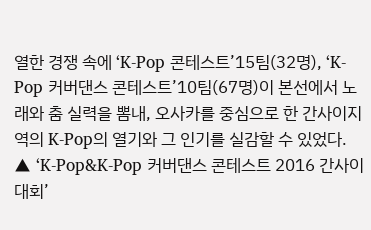열한 경쟁 속에 ‘K-Pop 콘테스트’15팀(32명), ‘K-Pop 커버댄스 콘테스트’10팀(67명)이 본선에서 노래와 춤 실력을 뽐내, 오사카를 중심으로 한 간사이지역의 K-Pop의 열기와 그 인기를 실감할 수 있었다. ▲ ‘K-Pop&K-Pop 커버댄스 콘테스트 2016 간사이 대회’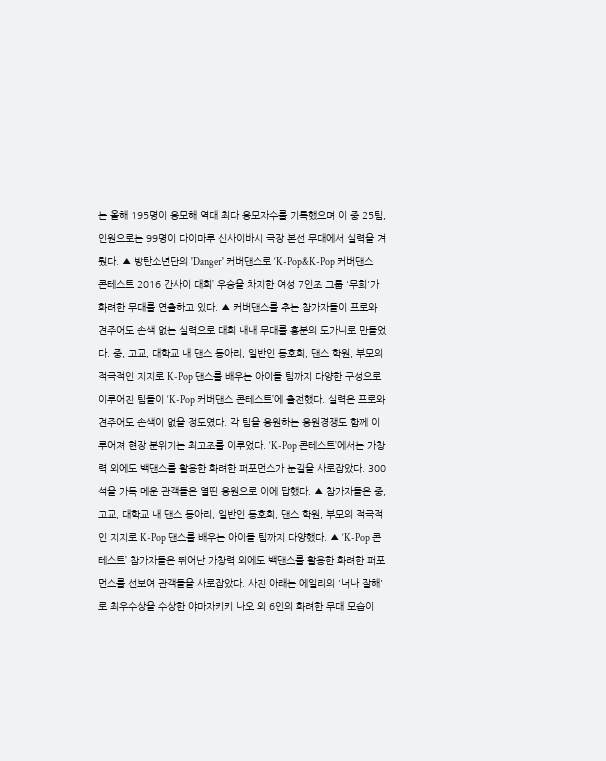는 올해 195명이 응모해 역대 최다 응모자수를 기록했으며 이 중 25팀, 인원으로는 99명이 다이마루 신사이바시 극장 본선 무대에서 실력을 겨뤘다. ▲ 방탄소년단의 'Danger' 커버댄스로 ‘K-Pop&K-Pop 커버댄스 콘테스트 2016 간사이 대회’ 우승을 차지한 여성 7인조 그룹 '무희'가 화려한 무대를 연출하고 있다. ▲ 커버댄스를 추는 참가자들이 프로와 견주어도 손색 없는 실력으로 대회 내내 무대를 흥분의 도가니로 만들었다. 중, 고교, 대학교 내 댄스 동아리, 일반인 동호회, 댄스 학원, 부모의 적극적인 지지로 K-Pop 댄스를 배우는 아이들 팀까지 다양한 구성으로 이루어진 팀들이 ‘K-Pop 커버댄스 콘테스트’에 출전했다. 실력은 프로와 견주어도 손색이 없을 정도였다. 각 팀을 응원하는 응원경쟁도 함께 이루어져 현장 분위기는 최고조를 이루었다. ‘K-Pop 콘테스트’에서는 가창력 외에도 백댄스를 활용한 화려한 퍼포먼스가 눈길을 사로잡았다. 300석을 가득 메운 관객들은 열띤 응원으로 이에 답했다. ▲ 참가자들은 중, 고교, 대학교 내 댄스 동아리, 일반인 동호회, 댄스 학원, 부모의 적극적인 지지로 K-Pop 댄스를 배우는 아이들 팀까지 다양했다. ▲ ‘K-Pop 콘테스트’ 참가자들은 뛰어난 가창력 외에도 백댄스를 활용한 화려한 퍼포먼스를 선보여 관객들을 사로잡았다. 사진 아래는 에일리의 '너나 잘해'로 최우수상을 수상한 야마자키키 나오 외 6인의 화려한 무대 모습이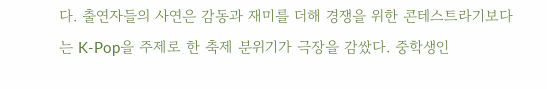다. 출연자들의 사연은 감동과 재미를 더해 경쟁을 위한 콘테스트라기보다는 K-Pop을 주제로 한 축제 분위기가 극장을 감쌌다. 중학생인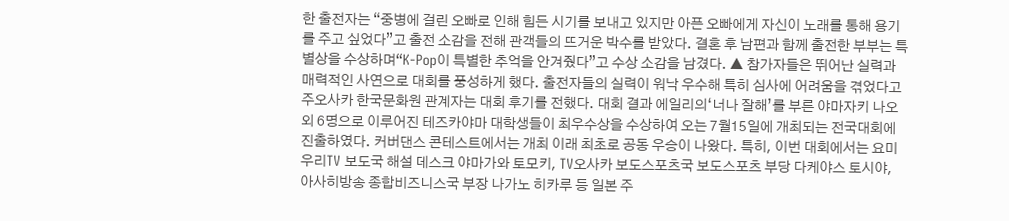한 출전자는 “중병에 걸린 오빠로 인해 힘든 시기를 보내고 있지만 아픈 오빠에게 자신이 노래를 통해 용기를 주고 싶었다”고 출전 소감을 전해 관객들의 뜨거운 박수를 받았다. 결혼 후 남편과 함께 출전한 부부는 특별상을 수상하며“K-Pop이 특별한 추억을 안겨줬다”고 수상 소감을 남겼다. ▲ 참가자들은 뛰어난 실력과 매력적인 사연으로 대회를 풍성하게 했다. 출전자들의 실력이 워낙 우수해 특히 심사에 어려움을 겪었다고 주오사카 한국문화원 관계자는 대회 후기를 전했다. 대회 결과 에일리의‘너나 잘해’를 부른 야마자키 나오 외 6명으로 이루어진 테즈카야마 대학생들이 최우수상을 수상하여 오는 7월15일에 개최되는 전국대회에 진출하였다. 커버댄스 콘테스트에서는 개최 이래 최초로 공동 우승이 나왔다. 특히, 이번 대회에서는 요미우리TV 보도국 해설 데스크 야마가와 토모키, TV오사카 보도스포츠국 보도스포츠 부당 다케야스 토시야, 아사히방송 종합비즈니스국 부장 나가노 히카루 등 일본 주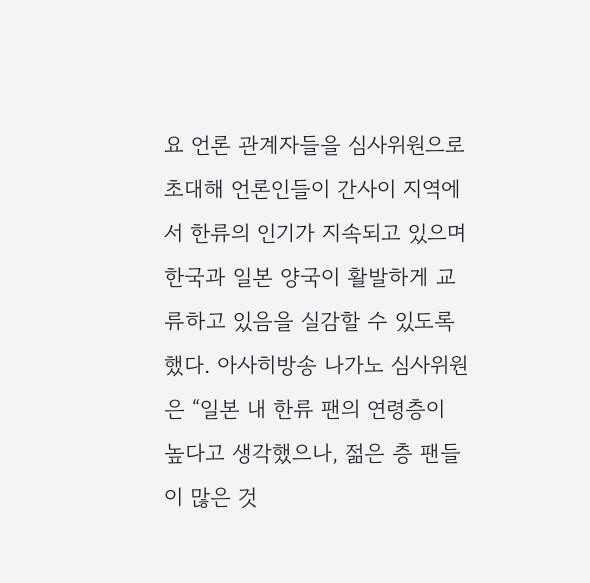요 언론 관계자들을 심사위원으로 초대해 언론인들이 간사이 지역에서 한류의 인기가 지속되고 있으며 한국과 일본 양국이 활발하게 교류하고 있음을 실감할 수 있도록 했다. 아사히방송 나가노 심사위원은 “일본 내 한류 팬의 연령층이 높다고 생각했으나, 젊은 층 팬들이 많은 것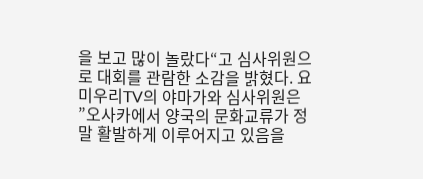을 보고 많이 놀랐다“고 심사위원으로 대회를 관람한 소감을 밝혔다. 요미우리TV의 야마가와 심사위원은 ”오사카에서 양국의 문화교류가 정말 활발하게 이루어지고 있음을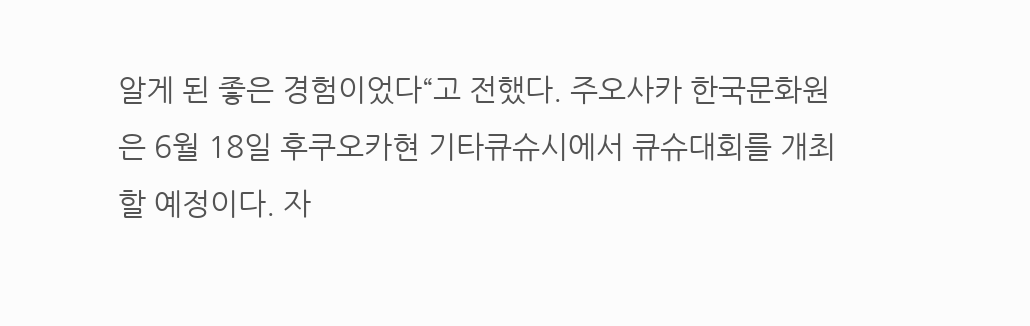알게 된 좋은 경험이었다“고 전했다. 주오사카 한국문화원은 6월 18일 후쿠오카현 기타큐슈시에서 큐슈대회를 개최할 예정이다. 자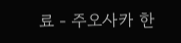료 - 주오사카 한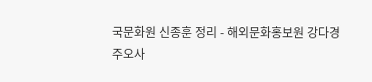국문화원 신종훈 정리 - 해외문화홍보원 강다경
주오사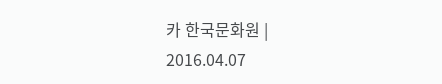카 한국문화원 | 2016.04.07